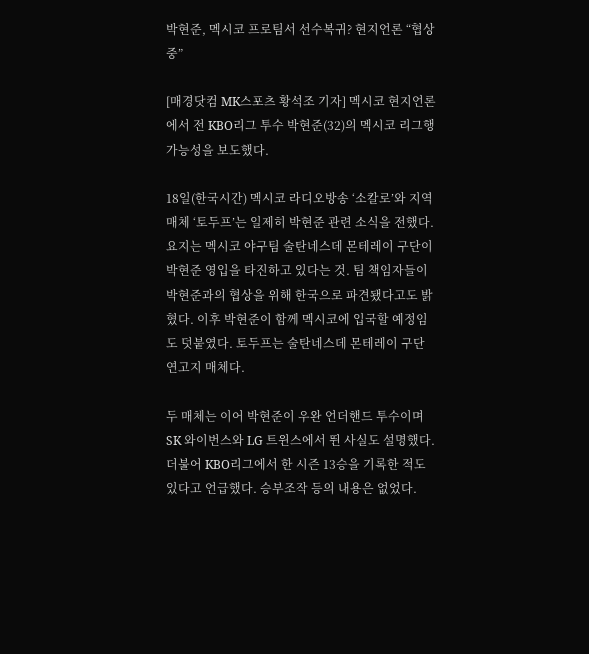박현준, 멕시코 프로팀서 선수복귀? 현지언론 “협상 중”

[매경닷컴 MK스포츠 황석조 기자] 멕시코 현지언론에서 전 KBO리그 투수 박현준(32)의 멕시코 리그행 가능성을 보도했다.

18일(한국시간) 멕시코 라디오방송 ‘소칼로’와 지역매체 ‘토두프’는 일제히 박현준 관련 소식을 전했다. 요지는 멕시코 야구팀 술탄네스데 몬테레이 구단이 박현준 영입을 타진하고 있다는 것. 팀 책임자들이 박현준과의 협상을 위해 한국으로 파견됐다고도 밝혔다. 이후 박현준이 함께 멕시코에 입국할 예정임도 덧붙였다. 토두프는 술탄네스데 몬테레이 구단 연고지 매체다.

두 매체는 이어 박현준이 우완 언더핸드 투수이며 SK 와이번스와 LG 트윈스에서 뛴 사실도 설명했다. 더불어 KBO리그에서 한 시즌 13승을 기록한 적도 있다고 언급했다. 승부조작 등의 내용은 없었다.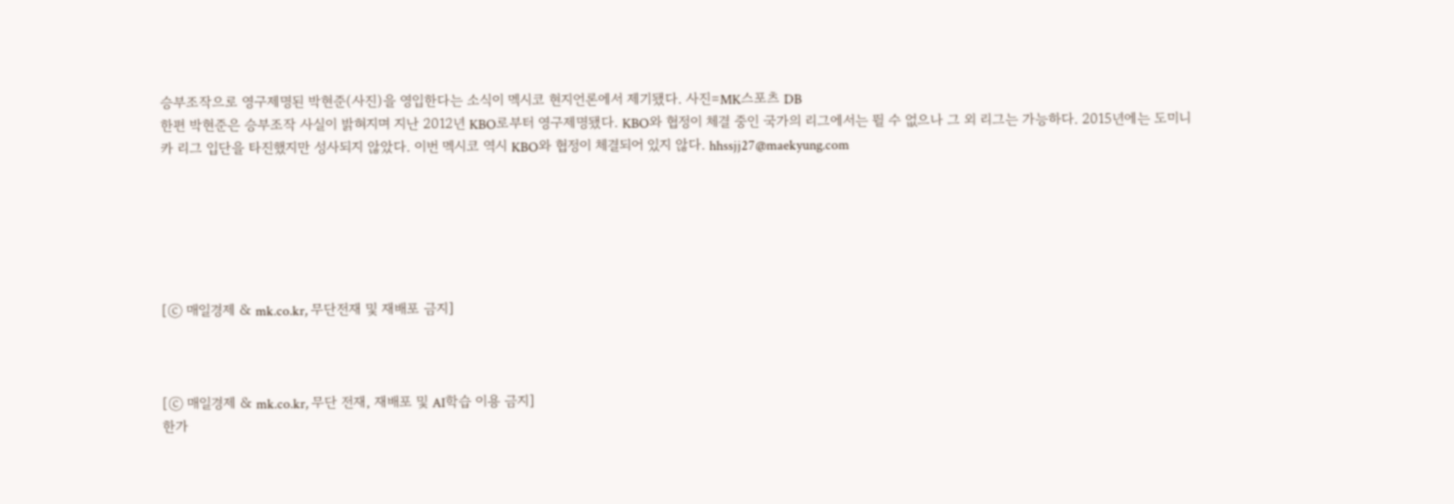승부조작으로 영구제명된 박현준(사진)을 영입한다는 소식이 멕시코 현지언론에서 제기됐다. 사진=MK스포츠 DB
한편 박현준은 승부조작 사실이 밝혀지며 지난 2012년 KBO로부터 영구제명됐다. KBO와 협정이 체결 중인 국가의 리그에서는 뛸 수 없으나 그 외 리그는 가능하다. 2015년에는 도미니카 리그 입단을 타진했지만 성사되지 않았다. 이번 멕시코 역시 KBO와 협정이 체결되어 있지 않다. hhssjj27@maekyung.com






[ⓒ 매일경제 & mk.co.kr, 무단전재 및 재배포 금지]



[ⓒ 매일경제 & mk.co.kr, 무단 전재, 재배포 및 AI학습 이용 금지]
한가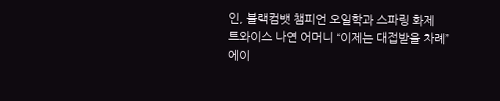인, 블랙컴뱃 챔피언 오일학과 스파링 화제
트와이스 나연 어머니 “이제는 대접받을 차례”
에이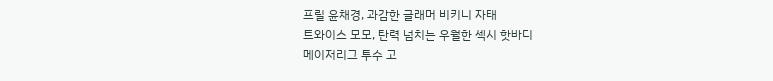프릴 윤채경, 과감한 글래머 비키니 자태
트와이스 모모, 탄력 넘치는 우월한 섹시 핫바디
메이저리그 투수 고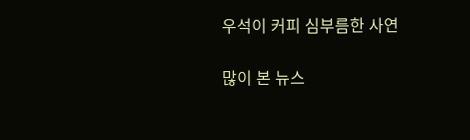우석이 커피 심부름한 사연

많이 본 뉴스